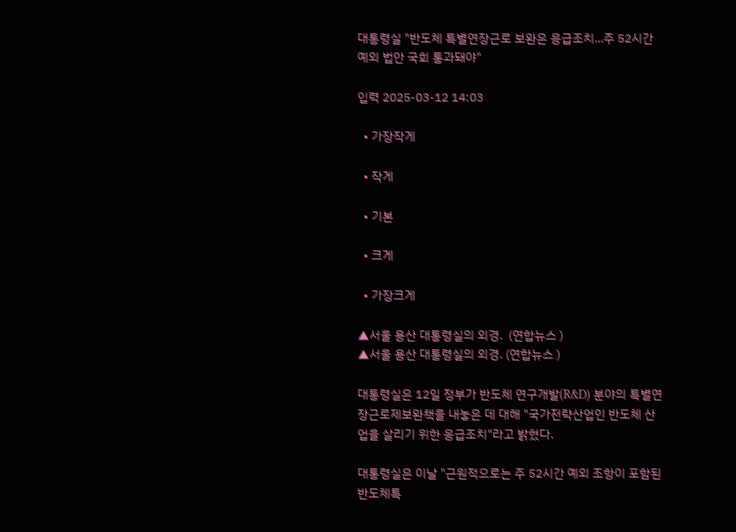대통령실 "반도체 특별연장근로 보완은 응급조치...주 52시간 예외 법안 국회 통과돼야"

입력 2025-03-12 14:03

  • 가장작게

  • 작게

  • 기본

  • 크게

  • 가장크게

▲서울 용산 대통령실의 외경.  (연합뉴스 )
▲서울 용산 대통령실의 외경. (연합뉴스 )

대통령실은 12일 정부가 반도체 연구개발(R&D) 분야의 특별연장근로제보완책을 내놓은 데 대해 "국가전략산업인 반도체 산업을 살리기 위한 응급조치"라고 밝혔다.

대통령실은 이날 "근원적으로는 주 52시간 예외 조항이 포함된 반도체특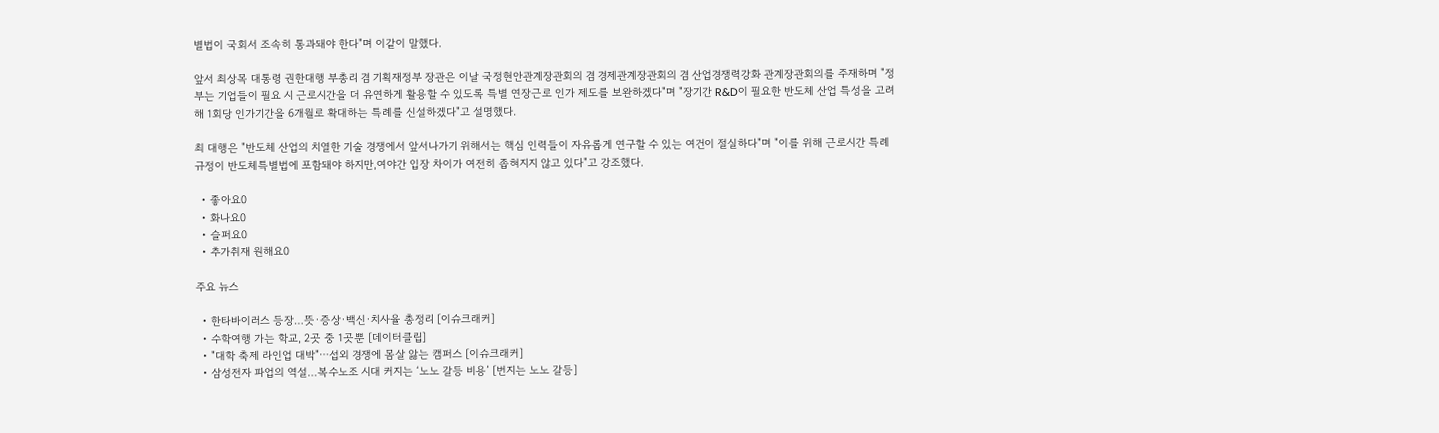별법이 국회서 조속히 통과돼야 한다"며 이같이 말했다.

앞서 최상목 대통령 권한대행 부총리 겸 기획재정부 장관은 이날 국정현안관계장관회의 겸 경제관계장관회의 겸 산업경쟁력강화 관계장관회의를 주재하며 "정부는 기업들이 필요 시 근로시간을 더 유연하게 활용할 수 있도록 특별 연장근로 인가 제도를 보완하겠다"며 "장기간 R&D이 필요한 반도체 산업 특성을 고려해 1회당 인가기간을 6개월로 확대하는 특례를 신설하겠다"고 설명했다.

최 대행은 "반도체 산업의 치열한 기술 경쟁에서 앞서나가기 위해서는 핵심 인력들이 자유롭게 연구할 수 있는 여건이 절실하다"며 "이를 위해 근로시간 특례 규정이 반도체특별법에 포함돼야 하지만,여야간 입장 차이가 여전히 좁혀지지 않고 있다"고 강조했다.

  • 좋아요0
  • 화나요0
  • 슬퍼요0
  • 추가취재 원해요0

주요 뉴스

  • 한타바이러스 등장…뜻·증상·백신·치사율 총정리 [이슈크래커]
  • 수학여행 가는 학교, 2곳 중 1곳뿐 [데이터클립]
  • "대학 축제 라인업 대박"⋯섭외 경쟁에 몸살 앓는 캠퍼스 [이슈크래커]
  • 삼성전자 파업의 역설…복수노조 시대 커지는 ‘노노 갈등 비용’ [번지는 노노 갈등]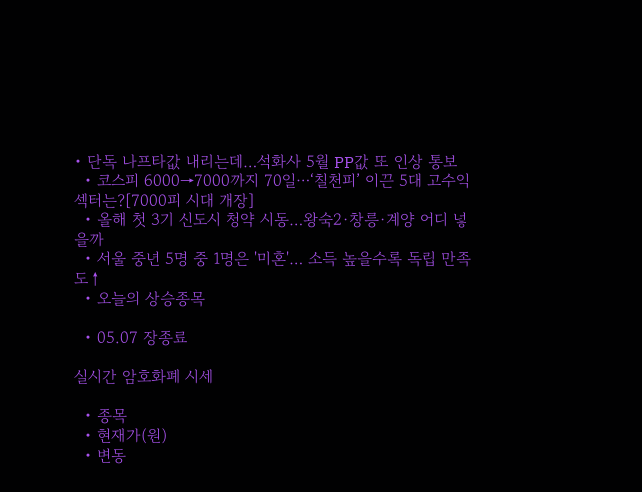• 단독 나프타값 내리는데…석화사 5월 PP값 또 인상 통보
  • 코스피 6000→7000까지 70일⋯‘칠천피’ 이끈 5대 고수익 섹터는?[7000피 시대 개장]
  • 올해 첫 3기 신도시 청약 시동…왕숙2·창릉·계양 어디 넣을까
  • 서울 중년 5명 중 1명은 '미혼'… 소득 높을수록 독립 만족도↑
  • 오늘의 상승종목

  • 05.07 장종료

실시간 암호화폐 시세

  • 종목
  • 현재가(원)
  • 변동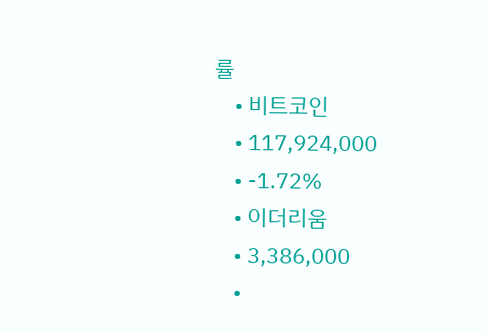률
    • 비트코인
    • 117,924,000
    • -1.72%
    • 이더리움
    • 3,386,000
    •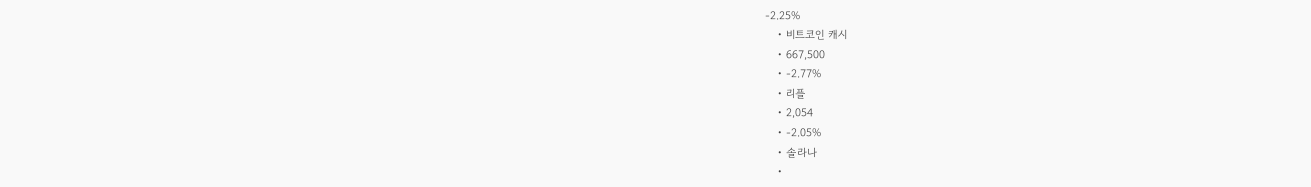-2.25%
    • 비트코인 캐시
    • 667,500
    • -2.77%
    • 리플
    • 2,054
    • -2.05%
    • 솔라나
    •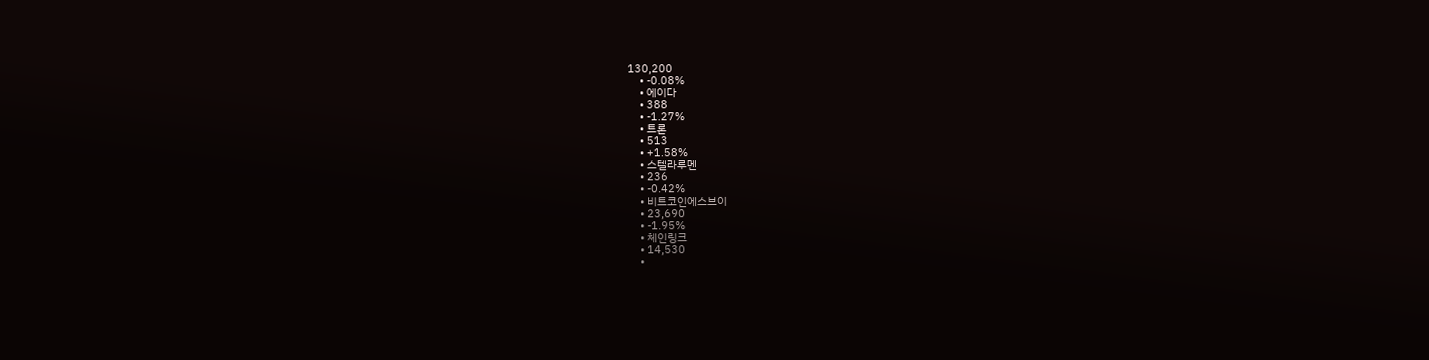130,200
    • -0.08%
    • 에이다
    • 388
    • -1.27%
    • 트론
    • 513
    • +1.58%
    • 스텔라루멘
    • 236
    • -0.42%
    • 비트코인에스브이
    • 23,690
    • -1.95%
    • 체인링크
    • 14,530
    •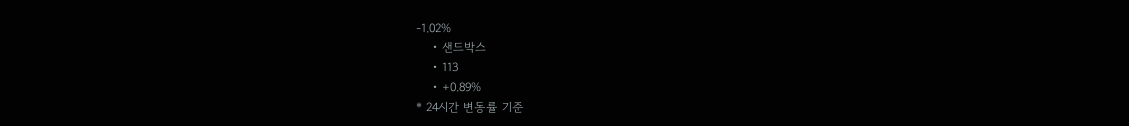-1.02%
    • 샌드박스
    • 113
    • +0.89%
* 24시간 변동률 기준